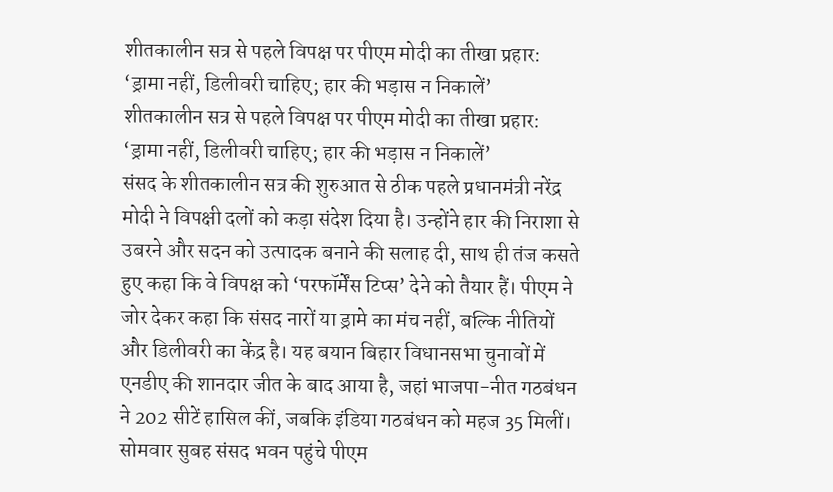शीतकालीन सत्र से पहले विपक्ष पर पीएम मोदी का तीखा प्रहार: ‘ड्रामा नहीं, डिलीवरी चाहिए; हार की भड़ास न निकालें’
शीतकालीन सत्र से पहले विपक्ष पर पीएम मोदी का तीखा प्रहार: ‘ड्रामा नहीं, डिलीवरी चाहिए; हार की भड़ास न निकालें’
संसद के शीतकालीन सत्र की शुरुआत से ठीक पहले प्रधानमंत्री नरेंद्र मोदी ने विपक्षी दलों को कड़ा संदेश दिया है। उन्होंने हार की निराशा से उबरने और सदन को उत्पादक बनाने की सलाह दी, साथ ही तंज कसते हुए कहा कि वे विपक्ष को ‘परफॉर्मेंस टिप्स’ देने को तैयार हैं। पीएम ने जोर देकर कहा कि संसद नारों या ड्रामे का मंच नहीं, बल्कि नीतियों और डिलीवरी का केंद्र है। यह बयान बिहार विधानसभा चुनावों में एनडीए की शानदार जीत के बाद आया है, जहां भाजपा-नीत गठबंधन ने 202 सीटें हासिल कीं, जबकि इंडिया गठबंधन को महज 35 मिलीं।
सोमवार सुबह संसद भवन पहुंचे पीएम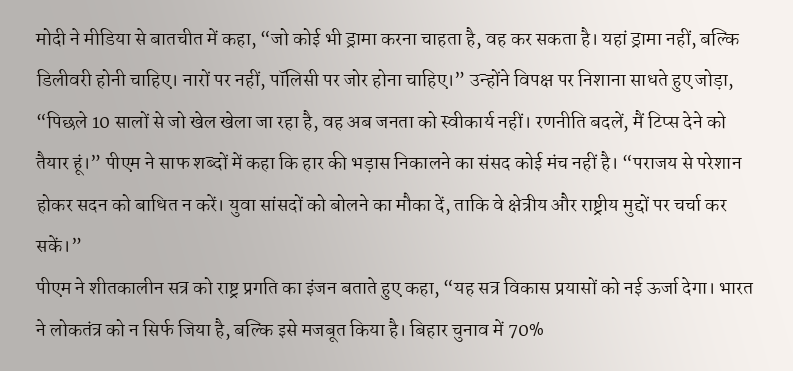मोदी ने मीडिया से बातचीत में कहा, “जो कोई भी ड्रामा करना चाहता है, वह कर सकता है। यहां ड्रामा नहीं, बल्कि डिलीवरी होनी चाहिए। नारों पर नहीं, पॉलिसी पर जोर होना चाहिए।” उन्होंने विपक्ष पर निशाना साधते हुए जोड़ा, “पिछले 10 सालों से जो खेल खेला जा रहा है, वह अब जनता को स्वीकार्य नहीं। रणनीति बदलें, मैं टिप्स देने को तैयार हूं।” पीएम ने साफ शब्दों में कहा कि हार की भड़ास निकालने का संसद कोई मंच नहीं है। “पराजय से परेशान होकर सदन को बाधित न करें। युवा सांसदों को बोलने का मौका दें, ताकि वे क्षेत्रीय और राष्ट्रीय मुद्दों पर चर्चा कर सकें।”
पीएम ने शीतकालीन सत्र को राष्ट्र प्रगति का इंजन बताते हुए कहा, “यह सत्र विकास प्रयासों को नई ऊर्जा देगा। भारत ने लोकतंत्र को न सिर्फ जिया है, बल्कि इसे मजबूत किया है। बिहार चुनाव में 70%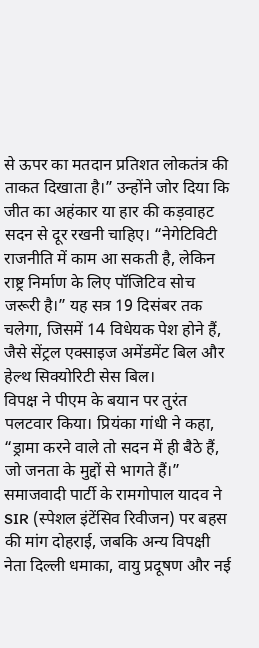से ऊपर का मतदान प्रतिशत लोकतंत्र की ताकत दिखाता है।” उन्होंने जोर दिया कि जीत का अहंकार या हार की कड़वाहट सदन से दूर रखनी चाहिए। “नेगेटिविटी राजनीति में काम आ सकती है, लेकिन राष्ट्र निर्माण के लिए पॉजिटिव सोच जरूरी है।” यह सत्र 19 दिसंबर तक चलेगा, जिसमें 14 विधेयक पेश होने हैं, जैसे सेंट्रल एक्साइज अमेंडमेंट बिल और हेल्थ सिक्योरिटी सेस बिल।
विपक्ष ने पीएम के बयान पर तुरंत पलटवार किया। प्रियंका गांधी ने कहा, “ड्रामा करने वाले तो सदन में ही बैठे हैं, जो जनता के मुद्दों से भागते हैं।” समाजवादी पार्टी के रामगोपाल यादव ने SIR (स्पेशल इंटेंसिव रिवीजन) पर बहस की मांग दोहराई, जबकि अन्य विपक्षी नेता दिल्ली धमाका, वायु प्रदूषण और नई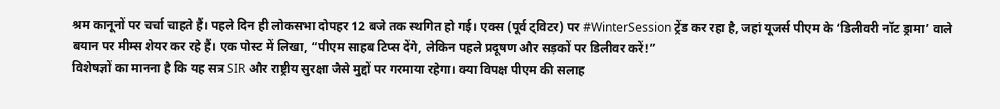श्रम कानूनों पर चर्चा चाहते हैं। पहले दिन ही लोकसभा दोपहर 12 बजे तक स्थगित हो गई। एक्स (पूर्व ट्विटर) पर #WinterSession ट्रेंड कर रहा है, जहां यूजर्स पीएम के ‘डिलीवरी नॉट ड्रामा’ वाले बयान पर मीम्स शेयर कर रहे हैं। एक पोस्ट में लिखा, “पीएम साहब टिप्स देंगे, लेकिन पहले प्रदूषण और सड़कों पर डिलीवर करें!”
विशेषज्ञों का मानना है कि यह सत्र SIR और राष्ट्रीय सुरक्षा जैसे मुद्दों पर गरमाया रहेगा। क्या विपक्ष पीएम की सलाह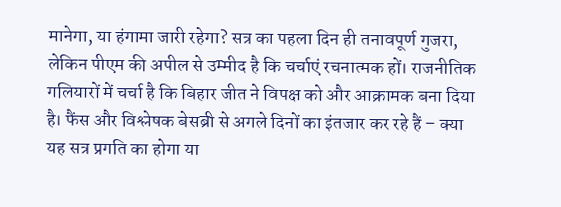मानेगा, या हंगामा जारी रहेगा? सत्र का पहला दिन ही तनावपूर्ण गुजरा, लेकिन पीएम की अपील से उम्मीद है कि चर्चाएं रचनात्मक हों। राजनीतिक गलियारों में चर्चा है कि बिहार जीत ने विपक्ष को और आक्रामक बना दिया है। फैंस और विश्लेषक बेसब्री से अगले दिनों का इंतजार कर रहे हैं – क्या यह सत्र प्रगति का होगा या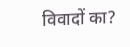विवादों का?